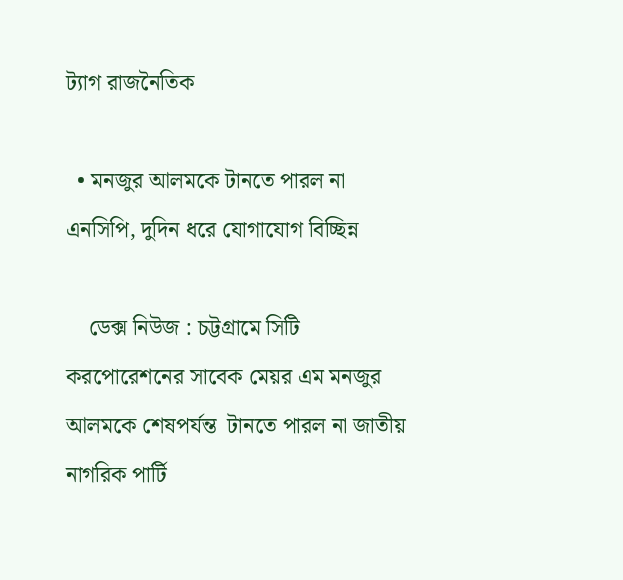ট্যাগ রাজনৈতিক

  • মনজুর আলমকে টানতে পারল না এনসিপি, দুদিন ধরে যোগাযোগ বিচ্ছিন্ন

    ডেক্স নিউজ : চট্টগ্রামে সিটি করপোরেশনের সাবেক মেয়র এম মনজুর আলমকে শেষপর্যন্ত  টানতে পারল না জাতীয় নাগরিক পার্টি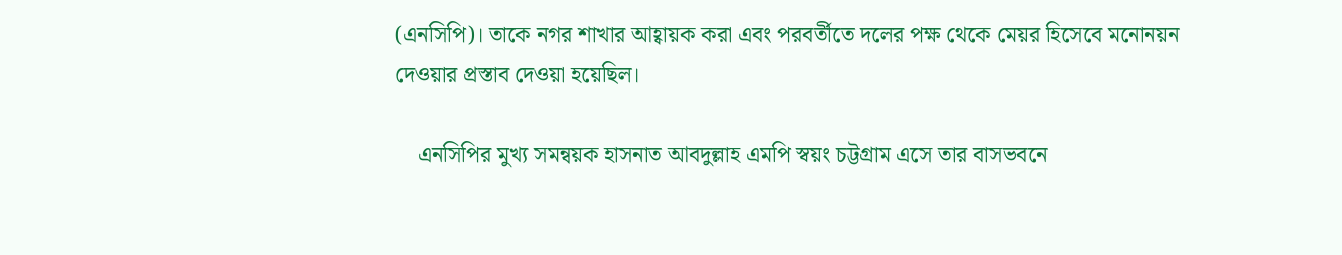(এনসিপি)। তাকে নগর শাখার আহ্বায়ক করা এবং পরবর্তীতে দলের পক্ষ থেকে মেয়র হিসেবে মনোনয়ন দেওয়ার প্রস্তাব দেওয়া হয়েছিল।

    এনসিপির মুখ্য সমন্বয়ক হাসনাত আবদুল্লাহ এমপি স্বয়ং চট্টগ্রাম এসে তার বাসভবনে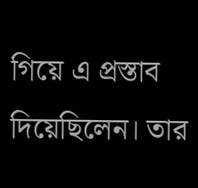গিয়ে এ প্রস্তাব দিয়েছিলেন। তার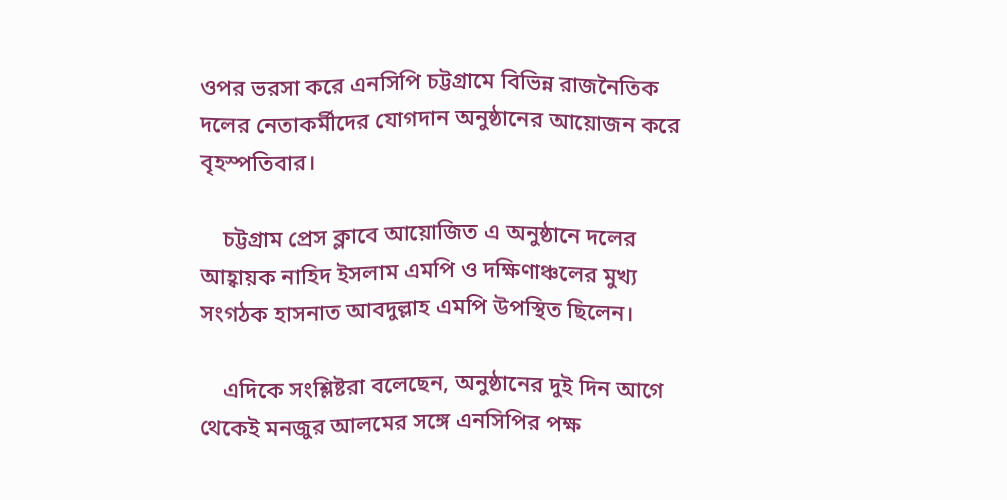ওপর ভরসা করে এনসিপি চট্টগ্রামে বিভিন্ন রাজনৈতিক দলের নেতাকর্মীদের যোগদান অনুষ্ঠানের আয়োজন করে বৃহস্পতিবার।

    চট্টগ্রাম প্রেস ক্লাবে আয়োজিত এ অনুষ্ঠানে দলের আহ্বায়ক নাহিদ ইসলাম এমপি ও দক্ষিণাঞ্চলের মুখ্য সংগঠক হাসনাত আবদুল্লাহ এমপি উপস্থিত ছিলেন।

    এদিকে সংশ্লিষ্টরা বলেছেন, অনুষ্ঠানের দুই দিন আগে থেকেই মনজুর আলমের সঙ্গে এনসিপির পক্ষ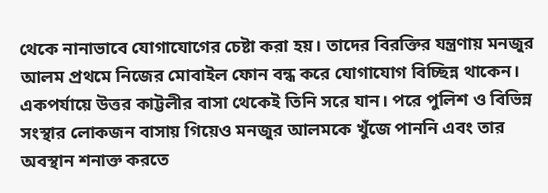থেকে নানাভাবে যোগাযোগের চেষ্টা করা হয়। তাদের বিরক্তির যন্ত্রণায় মনজুর আলম প্রথমে নিজের মোবাইল ফোন বন্ধ করে যোগাযোগ বিচ্ছিন্ন থাকেন। একপর্যায়ে উত্তর কাট্টলীর বাসা থেকেই তিনি সরে যান। পরে পুলিশ ও বিভিন্ন সংস্থার লোকজন বাসায় গিয়েও মনজুর আলমকে খুঁজে পাননি এবং তার অবস্থান শনাক্ত করতে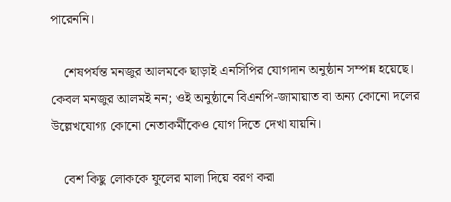পারেননি।

    শেষপর্যন্ত মনজুর আলমকে ছাড়াই এনসিপির যোগদান অনুষ্ঠান সম্পন্ন হয়েছে। কেবল মনজুর আলমই নন; ওই অনুষ্ঠানে বিএনপি-জামায়াত বা অন্য কোনো দলের উল্লেখযোগ্য কোনো নেতাকর্মীকেও যোগ দিতে দেখা যায়নি।

    বেশ কিছু লোককে ফুলের মালা দিয়ে বরণ করা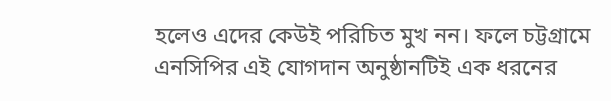হলেও এদের কেউই পরিচিত মুখ নন। ফলে চট্টগ্রামে এনসিপির এই যোগদান অনুষ্ঠানটিই এক ধরনের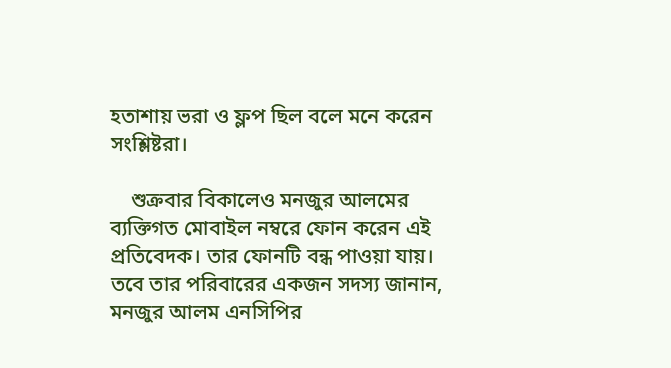হতাশায় ভরা ও ফ্লপ ছিল বলে মনে করেন সংশ্লিষ্টরা।

    শুক্রবার বিকালেও মনজুর আলমের ব্যক্তিগত মোবাইল নম্বরে ফোন করেন এই প্রতিবেদক। তার ফোনটি বন্ধ পাওয়া যায়। তবে তার পরিবারের একজন সদস্য জানান, মনজুর আলম এনসিপির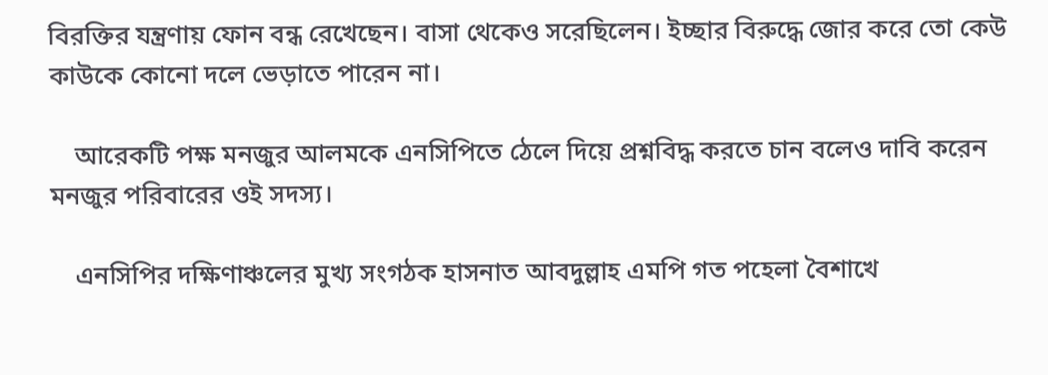বিরক্তির যন্ত্রণায় ফোন বন্ধ রেখেছেন। বাসা থেকেও সরেছিলেন। ইচ্ছার বিরুদ্ধে জোর করে তো কেউ কাউকে কোনো দলে ভেড়াতে পারেন না।

    আরেকটি পক্ষ মনজুর আলমকে এনসিপিতে ঠেলে দিয়ে প্রশ্নবিদ্ধ করতে চান বলেও দাবি করেন মনজুর পরিবারের ওই সদস্য।

    এনসিপির দক্ষিণাঞ্চলের মুখ্য সংগঠক হাসনাত আবদুল্লাহ এমপি গত পহেলা বৈশাখে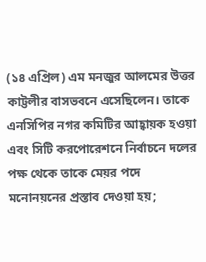(১৪ এপ্রিল) এম মনজুর আলমের উত্তর কাট্টলীর বাসভবনে এসেছিলেন। তাকে এনসিপির নগর কমিটির আহ্বায়ক হওয়া এবং সিটি করপোরেশনে নির্বাচনে দলের পক্ষ থেকে তাকে মেয়র পদে মনোনয়নের প্রস্তাব দেওয়া হয়;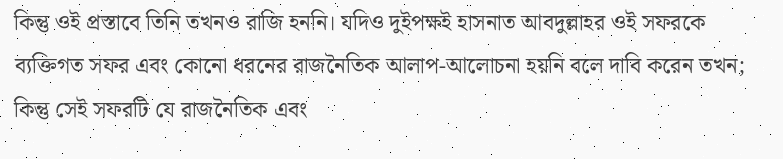কিন্তু ওই প্রস্তাবে তিনি তখনও রাজি হননি। যদিও দুইপক্ষই হাসনাত আবদুল্লাহর ওই সফরকে ব্যক্তিগত সফর এবং কোনো ধরনের রাজনৈতিক আলাপ-আলোচনা হয়নি বলে দাবি করেন তখন; কিন্তু সেই সফরটি যে রাজনৈতিক এবং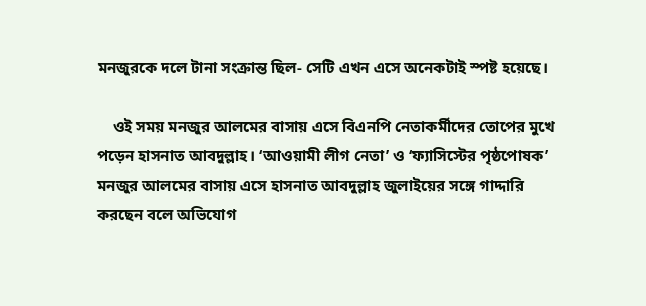মনজুরকে দলে টানা সংক্রান্ত ছিল- সেটি এখন এসে অনেকটাই স্পষ্ট হয়েছে।

    ওই সময় মনজুর আলমের বাসায় এসে বিএনপি নেতাকর্মীদের তোপের মুখে পড়েন হাসনাত আবদুল্লাহ। ‘আওয়ামী লীগ নেতা’ ও ‘ফ্যাসিস্টের পৃষ্ঠপোষক’ মনজুর আলমের বাসায় এসে হাসনাত আবদুল্লাহ জুলাইয়ের সঙ্গে গাদ্দারি করছেন বলে অভিযোগ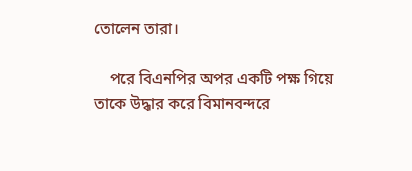তোলেন তারা।

    পরে বিএনপির অপর একটি পক্ষ গিয়ে তাকে উদ্ধার করে বিমানবন্দরে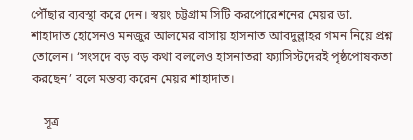পৌঁছার ব্যবস্থা করে দেন। স্বয়ং চট্টগ্রাম সিটি করপোরেশনের মেয়র ডা. শাহাদাত হোসেনও মনজুর আলমের বাসায় হাসনাত আবদুল্লাহর গমন নিয়ে প্রশ্ন তোলেন। ‘সংসদে বড় বড় কথা বললেও হাসনাতরা ফ্যাসিস্টদেরই পৃষ্ঠপোষকতা করছেন’ বলে মন্তব্য করেন মেয়র শাহাদাত।

    সূত্র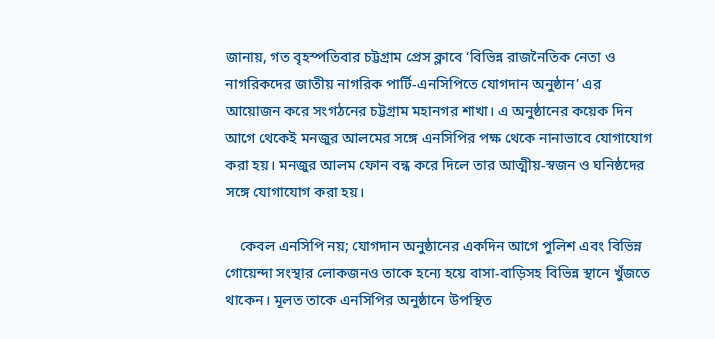জানায়, গত বৃহস্পতিবার চট্টগ্রাম প্রেস ক্লাবে ‘বিভিন্ন রাজনৈতিক নেতা ও নাগরিকদের জাতীয় নাগরিক পার্টি-এনসিপিতে যোগদান অনুষ্ঠান’ এর আয়োজন করে সংগঠনের চট্টগ্রাম মহানগর শাখা। এ অনুষ্ঠানের কয়েক দিন আগে থেকেই মনজুর আলমের সঙ্গে এনসিপির পক্ষ থেকে নানাভাবে যোগাযোগ করা হয়। মনজুর আলম ফোন বন্ধ করে দিলে তার আত্মীয়-স্বজন ও ঘনিষ্ঠদের সঙ্গে যোগাযোগ করা হয়।

    কেবল এনসিপি নয়; যোগদান অনুষ্ঠানের একদিন আগে পুলিশ এবং বিভিন্ন গোয়েন্দা সংস্থার লোকজনও তাকে হন্যে হয়ে বাসা-বাড়িসহ বিভিন্ন স্থানে খুঁজতে থাকেন। মূলত তাকে এনসিপির অনুষ্ঠানে উপস্থিত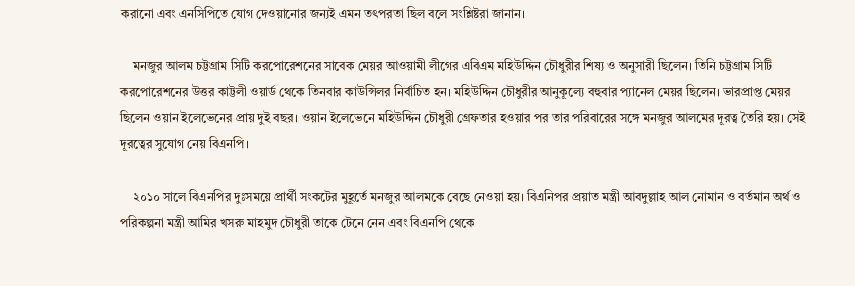করানো এবং এনসিপিতে যোগ দেওয়ানোর জন্যই এমন তৎপরতা ছিল বলে সংশ্লিষ্টরা জানান।

    মনজুর আলম চট্টগ্রাম সিটি করপোরেশনের সাবেক মেয়র আওয়ামী লীগের এবিএম মহিউদ্দিন চৌধুরীর শিষ্য ও অনুসারী ছিলেন। তিনি চট্টগ্রাম সিটি করপোরেশনের উত্তর কাট্টলী ওয়ার্ড থেকে তিনবার কাউন্সিলর নির্বাচিত হন। মহিউদ্দিন চৌধুরীর আনুকূল্যে বহুবার প্যানেল মেয়র ছিলেন। ভারপ্রাপ্ত মেয়র ছিলেন ওয়ান ইলেভেনের প্রায় দুই বছর। ওয়ান ইলেভেনে মহিউদ্দিন চৌধুরী গ্রেফতার হওয়ার পর তার পরিবারের সঙ্গে মনজুর আলমের দূরত্ব তৈরি হয়। সেই দূরত্বের সুযোগ নেয় বিএনপি।

    ২০১০ সালে বিএনপির দুঃসময়ে প্রার্থী সংকটের মুহূর্তে মনজুর আলমকে বেছে নেওয়া হয়। বিএনিপর প্রয়াত মন্ত্রী আবদুল্লাহ আল নোমান ও বর্তমান অর্থ ও পরিকল্পনা মন্ত্রী আমির খসরু মাহমুদ চৌধুরী তাকে টেনে নেন এবং বিএনপি থেকে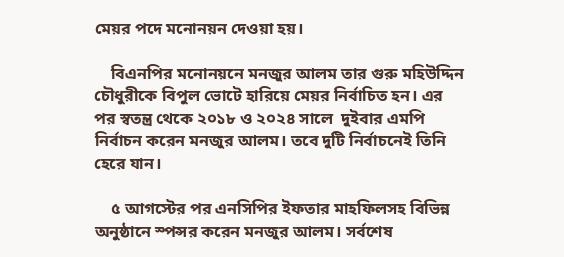মেয়র পদে মনোনয়ন দেওয়া হয়।

    বিএনপির মনোনয়নে মনজুর আলম তার গুরু মহিউদ্দিন চৌধুরীকে বিপুল ভোটে হারিয়ে মেয়র নির্বাচিত হন। এর পর স্বতন্ত্র থেকে ২০১৮ ও ২০২৪ সালে  দুইবার এমপি নির্বাচন করেন মনজুর আলম। তবে দুটি নির্বাচনেই তিনি হেরে যান।

    ৫ আগস্টের পর এনসিপির ইফতার মাহফিলসহ বিভিন্ন অনুষ্ঠানে স্পন্সর করেন মনজুর আলম। সর্বশেষ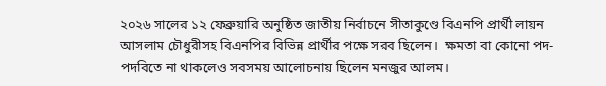২০২৬ সালের ১২ ফেব্রুয়ারি অনুষ্ঠিত জাতীয় নির্বাচনে সীতাকুণ্ডে বিএনপি প্রার্থী লায়ন আসলাম চৌধুরীসহ বিএনপির বিভিন্ন প্রার্থীর পক্ষে সরব ছিলেন।  ক্ষমতা বা কোনো পদ-পদবিতে না থাকলেও সবসময় আলোচনায় ছিলেন মনজুর আলম।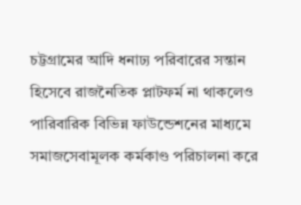চট্টগ্রামের আদি ধনাঢ্য পরিবারের সন্তান হিসেবে রাজনৈতিক প্লাটফর্ম না থাকলেও পারিবারিক বিভিন্ন ফাউন্ডেশনের মাধ্যমে সমাজসেবামূলক কর্মকাণ্ড পরিচালনা করে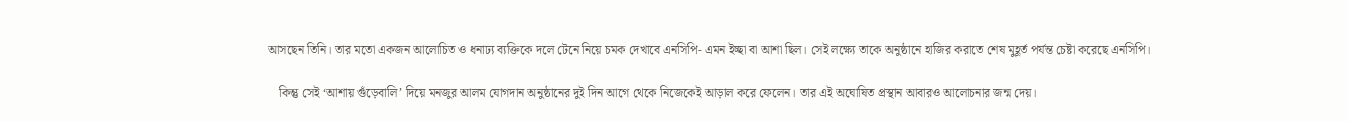আসছেন তিনি। তার মতো একজন আলোচিত ও ধনাঢ্য ব্যক্তিকে দলে টেনে নিয়ে চমক দেখাবে এনসিপি- এমন ইচ্ছা বা আশা ছিল। সেই লক্ষ্যে তাকে অনুষ্ঠানে হাজির করাতে শেষ মুহূর্ত পর্যন্ত চেষ্টা করেছে এনসিপি।

    কিন্তু সেই ‘আশায় গুঁড়েবালি’ দিয়ে মনজুর আলম যোগদান অনুষ্ঠানের দুই দিন আগে থেকে নিজেকেই আড়াল করে ফেলেন। তার এই অঘোষিত প্রস্থান আবারও আলোচনার জন্ম দেয়।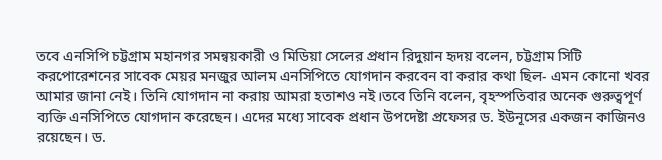তবে এনসিপি চট্টগ্রাম মহানগর সমন্বয়কারী ও মিডিয়া সেলের প্রধান রিদুয়ান হৃদয় বলেন, চট্টগ্রাম সিটি করপোরেশনের সাবেক মেয়র মনজুর আলম এনসিপিতে যোগদান করবেন বা করার কথা ছিল- এমন কোনো খবর আমার জানা নেই। তিনি যোগদান না করায় আমরা হতাশও নই।তবে তিনি বলেন, বৃহস্পতিবার অনেক গুরুত্বপূর্ণ ব্যক্তি এনসিপিতে যোগদান করেছেন। এদের মধ্যে সাবেক প্রধান উপদেষ্টা প্রফেসর ড. ইউনূসের একজন কাজিনও রয়েছেন। ড.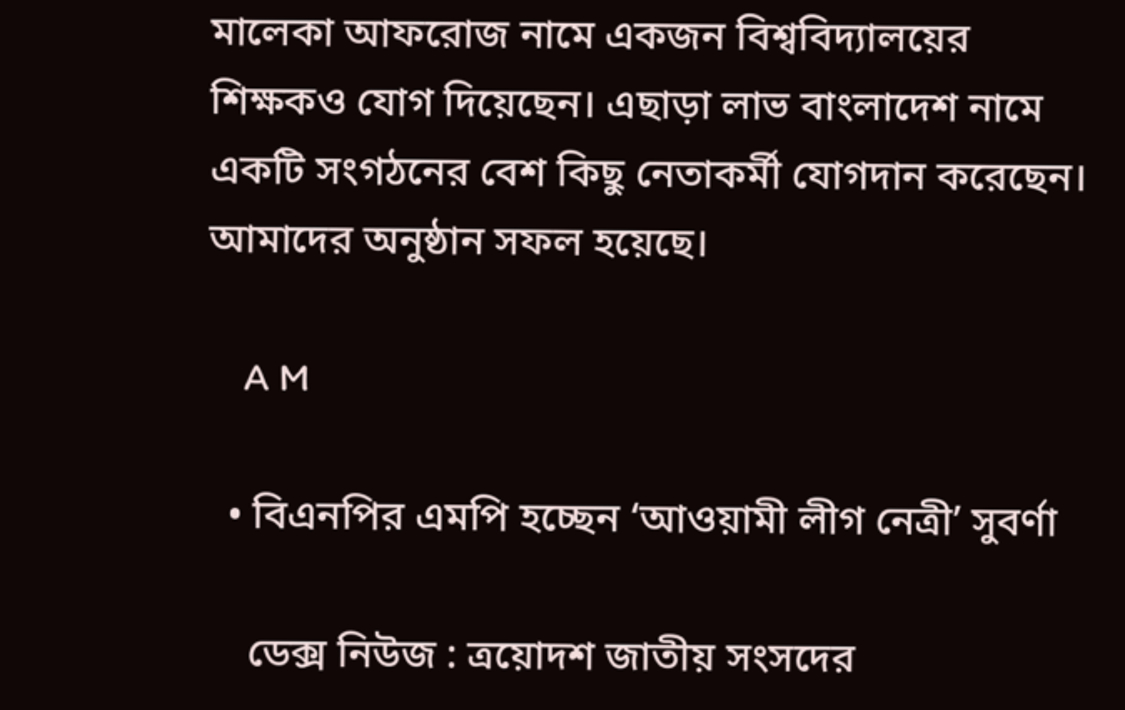মালেকা আফরোজ নামে একজন বিশ্ববিদ্যালয়ের শিক্ষকও যোগ দিয়েছেন। এছাড়া লাভ বাংলাদেশ নামে একটি সংগঠনের বেশ কিছু নেতাকর্মী যোগদান করেছেন। আমাদের অনুষ্ঠান সফল হয়েছে।

    A M

  • বিএনপির এমপি হচ্ছেন ‘আওয়ামী লীগ নেত্রী’ সুবর্ণা

    ডেক্স নিউজ : ত্রয়োদশ জাতীয় সংসদের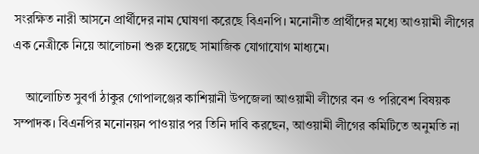সংরক্ষিত নারী আসনে প্রার্থীদের নাম ঘোষণা করেছে বিএনপি। মনোনীত প্রার্থীদের মধ্যে আওয়ামী লীগের এক নেত্রীকে নিয়ে আলোচনা শুরু হয়েছে সামাজিক যোগাযোগ মাধ্যমে।

    আলোচিত সুবর্ণা ঠাকুর গোপালঞ্জের কাশিয়ানী উপজেলা আওয়ামী লীগের বন ও পরিবেশ বিষয়ক সম্পাদক। বিএনপির মনোনয়ন পাওয়ার পর তিনি দাবি করছেন, আওয়ামী লীগের কমিটিতে অনুমতি না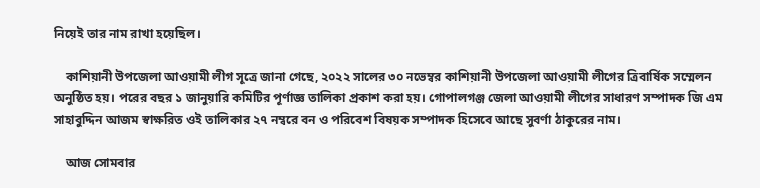নিয়েই তার নাম রাখা হয়েছিল।

    কাশিয়ানী উপজেলা আওয়ামী লীগ সূত্রে জানা গেছে, ২০২২ সালের ৩০ নভেম্বর কাশিয়ানী উপজেলা আওয়ামী লীগের ত্রিবার্ষিক সম্মেলন অনুষ্ঠিত হয়। পরের বছর ১ জানুয়ারি কমিটির পূর্ণাজ্ঞ তালিকা প্রকাশ করা হয়। গোপালগঞ্জ জেলা আওয়ামী লীগের সাধারণ সম্পাদক জি এম সাহাবুদ্দিন আজম স্বাক্ষরিত ওই তালিকার ২৭ নম্বরে বন ও পরিবেশ বিষয়ক সম্পাদক হিসেবে আছে সুবর্ণা ঠাকুরের নাম।

    আজ সোমবার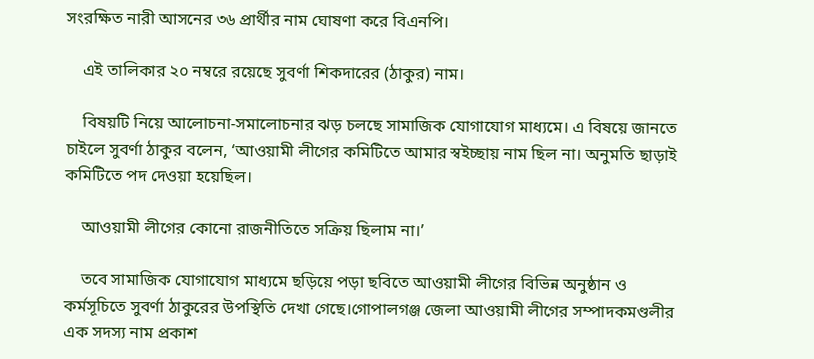সংরক্ষিত নারী আসনের ৩৬ প্রার্থীর নাম ঘোষণা করে বিএনপি।

    এই তালিকার ২০ নম্বরে রয়েছে সুবর্ণা শিকদারের (ঠাকুর) নাম।

    বিষয়টি নিয়ে আলোচনা-সমালোচনার ঝড় চলছে সামাজিক যোগাযোগ মাধ্যমে। এ বিষয়ে জানতে চাইলে সুবর্ণা ঠাকুর বলেন, ‘আওয়ামী লীগের কমিটিতে আমার স্বইচ্ছায় নাম ছিল না। অনুমতি ছাড়াই কমিটিতে পদ দেওয়া হয়েছিল।

    আওয়ামী লীগের কোনো রাজনীতিতে সক্রিয় ছিলাম না।’

    তবে সামাজিক যোগাযোগ মাধ্যমে ছড়িয়ে পড়া ছবিতে আওয়ামী লীগের বিভিন্ন অনুষ্ঠান ও কর্মসূচিতে সুবর্ণা ঠাকুরের উপস্থিতি দেখা গেছে।গোপালগঞ্জ জেলা আওয়ামী লীগের সম্পাদকমণ্ডলীর এক সদস্য নাম প্রকাশ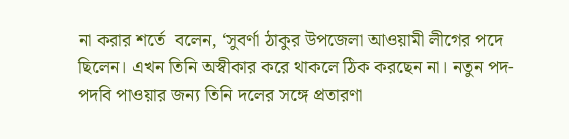না করার শর্তে  বলেন, ‘সুবর্ণা ঠাকুর উপজেলা আওয়ামী লীগের পদে ছিলেন। এখন তিনি অস্বীকার করে থাকলে ঠিক করছেন না। নতুন পদ-পদবি পাওয়ার জন্য তিনি দলের সঙ্গে প্রতারণা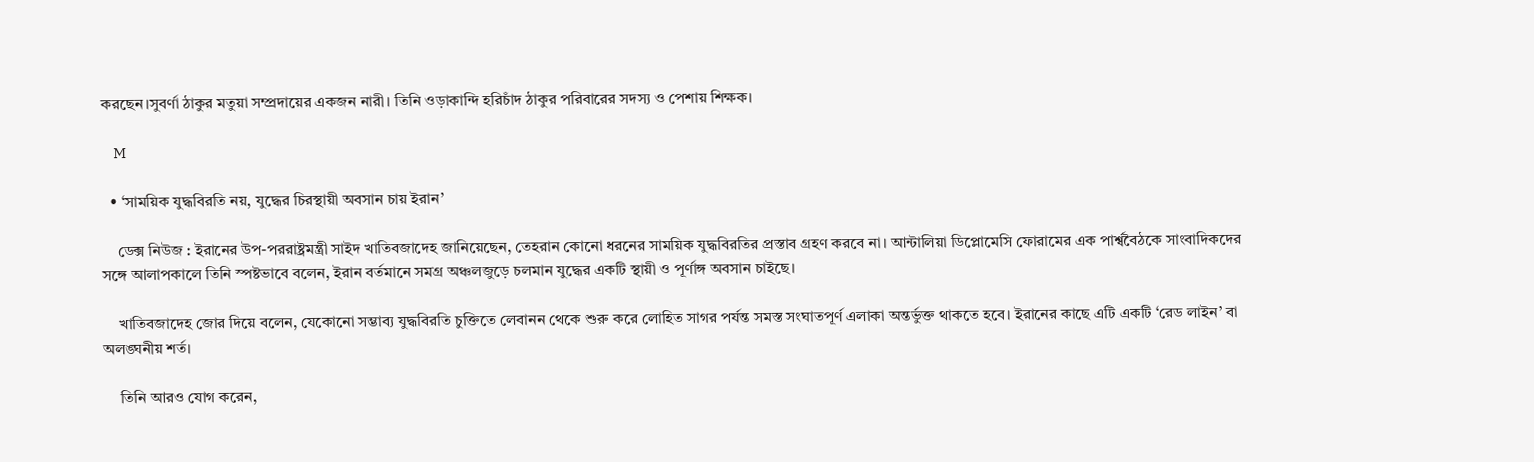করছেন।সুবর্ণা ঠাকুর মতুয়া সম্প্রদায়ের একজন নারী। তিনি ওড়াকান্দি হরিচাঁদ ঠাকুর পরিবারের সদস্য ও পেশায় শিক্ষক।

    M

  • ‘সাময়িক যুদ্ধবিরতি নয়, যুদ্ধের চিরস্থায়ী অবসান চায় ইরান’

    ডেক্স নিউজ : ইরানের উপ-পররাষ্ট্রমন্ত্রী সাইদ খাতিবজাদেহ জানিয়েছেন, তেহরান কোনো ধরনের সাময়িক যুদ্ধবিরতির প্রস্তাব গ্রহণ করবে না। আন্টালিয়া ডিপ্লোমেসি ফোরামের এক পার্শ্ববৈঠকে সাংবাদিকদের সঙ্গে আলাপকালে তিনি স্পষ্টভাবে বলেন, ইরান বর্তমানে সমগ্র অঞ্চলজুড়ে চলমান যুদ্ধের একটি স্থায়ী ও পূর্ণাঙ্গ অবসান চাইছে।

    খাতিবজাদেহ জোর দিয়ে বলেন, যেকোনো সম্ভাব্য যুদ্ধবিরতি চুক্তিতে লেবানন থেকে শুরু করে লোহিত সাগর পর্যন্ত সমস্ত সংঘাতপূর্ণ এলাকা অন্তর্ভুক্ত থাকতে হবে। ইরানের কাছে এটি একটি ‘রেড লাইন’ বা অলঙ্ঘনীয় শর্ত।

    তিনি আরও যোগ করেন,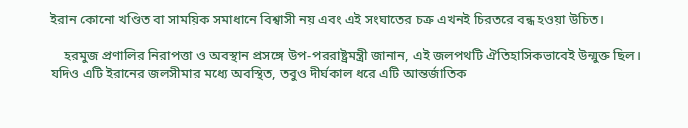ইরান কোনো খণ্ডিত বা সাময়িক সমাধানে বিশ্বাসী নয় এবং এই সংঘাতের চক্র এখনই চিরতরে বন্ধ হওয়া উচিত।

    হরমুজ প্রণালির নিরাপত্তা ও অবস্থান প্রসঙ্গে উপ-পররাষ্ট্রমন্ত্রী জানান, এই জলপথটি ঐতিহাসিকভাবেই উন্মুক্ত ছিল। যদিও এটি ইরানের জলসীমার মধ্যে অবস্থিত, তবুও দীর্ঘকাল ধরে এটি আন্তর্জাতিক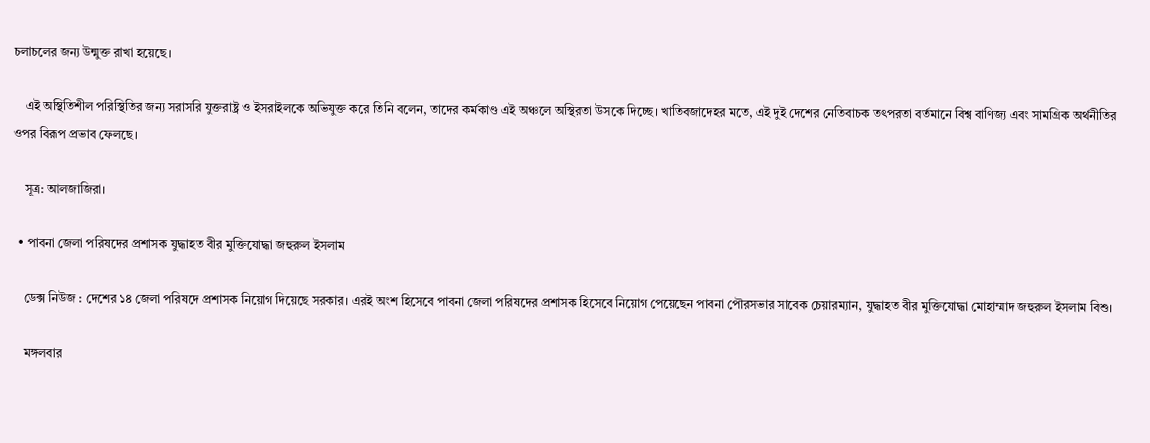চলাচলের জন্য উন্মুক্ত রাখা হয়েছে।

    এই অস্থিতিশীল পরিস্থিতির জন্য সরাসরি যুক্তরাষ্ট্র ও ইসরাইলকে অভিযুক্ত করে তিনি বলেন, তাদের কর্মকাণ্ড এই অঞ্চলে অস্থিরতা উসকে দিচ্ছে। খাতিবজাদেহর মতে, এই দুই দেশের নেতিবাচক তৎপরতা বর্তমানে বিশ্ব বাণিজ্য এবং সামগ্রিক অর্থনীতির ওপর বিরূপ প্রভাব ফেলছে।

    সূত্র: আলজাজিরা।

  • পাবনা জেলা পরিষদের প্রশাসক যুদ্ধাহত বীর মুক্তিযোদ্ধা জহুরুল ইসলাম

    ডেক্স নিউজ : দেশের ১৪ জেলা পরিষদে প্রশাসক নিয়োগ দিয়েছে সরকার। এরই অংশ হিসেবে পাবনা জেলা পরিষদের প্রশাসক হিসেবে নিয়োগ পেয়েছেন পাবনা পৌরসভার সাবেক চেয়ারম্যান, যুদ্ধাহত বীর মুক্তিযোদ্ধা মোহাম্মাদ জহুরুল ইসলাম বিশু।

    মঙ্গলবার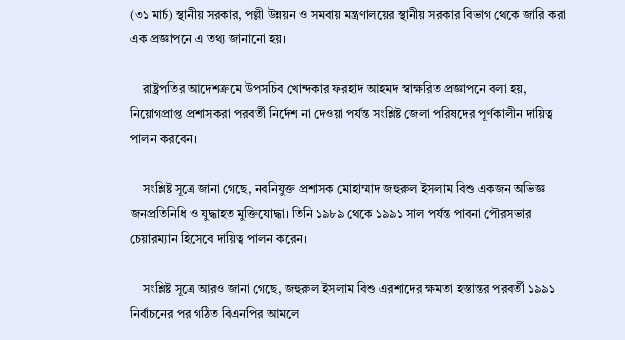(৩১ মার্চ) স্থানীয় সরকার, পল্লী উন্নয়ন ও সমবায় মন্ত্রণালয়ের স্থানীয় সরকার বিভাগ থেকে জারি করা এক প্রজ্ঞাপনে এ তথ্য জানানো হয়।

    রাষ্ট্রপতির আদেশক্রমে উপসচিব খোন্দকার ফরহাদ আহমদ স্বাক্ষরিত প্রজ্ঞাপনে বলা হয়, নিয়োগপ্রাপ্ত প্রশাসকরা পরবর্তী নির্দেশ না দেওয়া পর্যন্ত সংশ্লিষ্ট জেলা পরিষদের পূর্ণকালীন দায়িত্ব পালন করবেন।

    সংশ্লিষ্ট সূত্রে জানা গেছে, নবনিযুক্ত প্রশাসক মোহাম্মাদ জহুরুল ইসলাম বিশু একজন অভিজ্ঞ জনপ্রতিনিধি ও যুদ্ধাহত মুক্তিযোদ্ধা। তিনি ১৯৮৯ থেকে ১৯৯১ সাল পর্যন্ত পাবনা পৌরসভার চেয়ারম্যান হিসেবে দায়িত্ব পালন করেন।

    সংশ্লিষ্ট সূত্রে আরও জানা গেছে, জহুরুল ইসলাম বিশু এরশাদের ক্ষমতা হস্তান্তর পরবর্তী ১৯৯১ নির্বাচনের পর গঠিত বিএনপির আমলে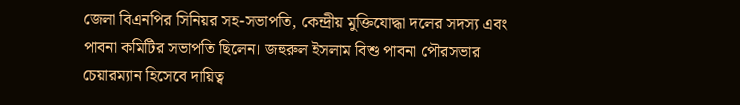জেলা বিএনপির সিনিয়র সহ-সভাপতি, কেন্দ্রীয় মুক্তিযোদ্ধা দলের সদস্য এবং পাবনা কমিটির সভাপতি ছিলেন। জহুরুল ইসলাম বিশু পাবনা পৌরসভার চেয়ারম্যান হিসেবে দায়িত্ব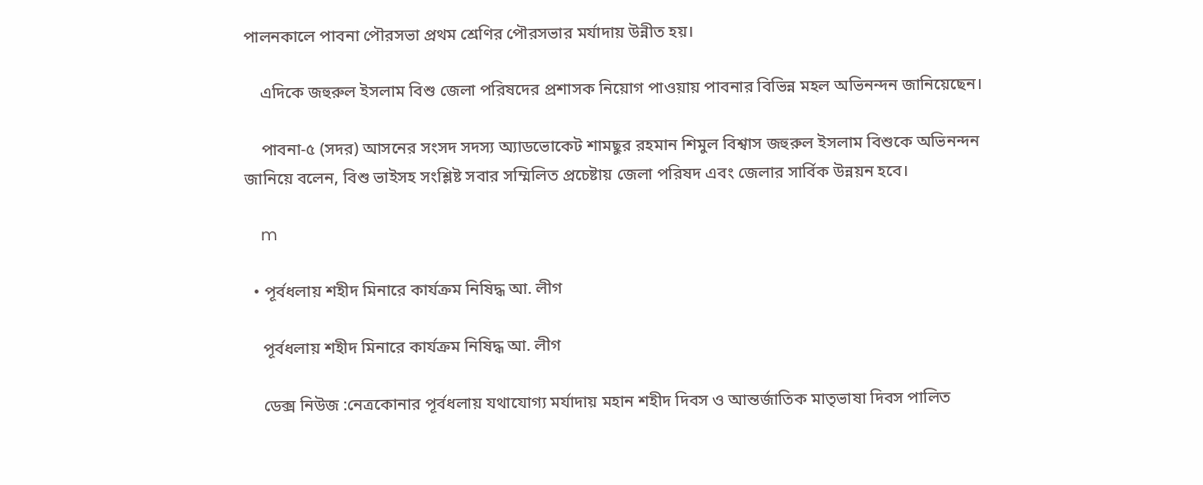পালনকালে পাবনা পৌরসভা প্রথম শ্রেণির পৌরসভার মর্যাদায় উন্নীত হয়।

    এদিকে জহুরুল ইসলাম বিশু জেলা পরিষদের প্রশাসক নিয়োগ পাওয়ায় পাবনার বিভিন্ন মহল অভিনন্দন জানিয়েছেন।

    পাবনা-৫ (সদর) আসনের সংসদ সদস্য অ্যাডভোকেট শামছুর রহমান শিমুল বিশ্বাস জহুরুল ইসলাম বিশুকে অভিনন্দন জানিয়ে বলেন, বিশু ভাইসহ সংশ্লিষ্ট সবার সম্মিলিত প্রচেষ্টায় জেলা পরিষদ এবং জেলার সার্বিক উন্নয়ন হবে।

    m

  • পূর্বধলায় শহীদ মিনারে কার্যক্রম নিষিদ্ধ আ. লীগ

    পূর্বধলায় শহীদ মিনারে কার্যক্রম নিষিদ্ধ আ. লীগ

    ডেক্স নিউজ :নেত্রকোনার পূর্বধলায় যথাযোগ্য মর্যাদায় মহান শহীদ দিবস ও আন্তর্জাতিক মাতৃভাষা দিবস পালিত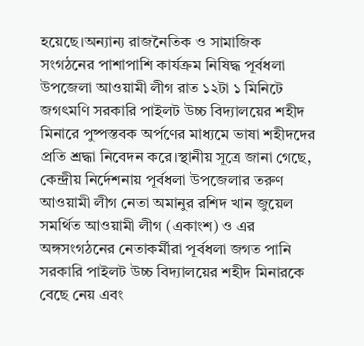হয়েছে।অন্যান্য রাজনৈতিক ও সামাজিক সংগঠনের পাশাপাশি কার্যক্রম নিষিদ্ধ পূর্বধলা উপজেলা আওয়ামী লীগ রাত ১২টা ১ মিনিটে জগৎমণি সরকারি পাইলট উচ্চ বিদ্যালয়ের শহীদ মিনারে পুষ্পস্তবক অর্পণের মাধ্যমে ভাষা শহীদদের প্রতি শ্রদ্ধা নিবেদন করে।স্থানীয় সূত্রে জানা গেছে, কেন্দ্রীয় নির্দেশনায় পূর্বধলা উপজেলার তরুণ আওয়ামী লীগ নেতা অমানুর রশিদ খান জুয়েল সমর্থিত আওয়ামী লীগ (একাংশ) ও এর অঙ্গসংগঠনের নেতাকর্মীরা পূর্বধলা জগত পানি সরকারি পাইলট উচ্চ বিদ্যালয়ের শহীদ মিনারকে বেছে নেয় এবং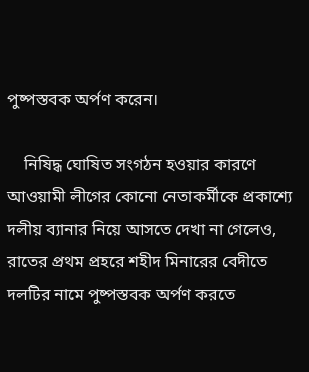পুষ্পস্তবক অর্পণ করেন।

    নিষিদ্ধ ঘোষিত সংগঠন হওয়ার কারণে আওয়ামী লীগের কোনো নেতাকর্মীকে প্রকাশ্যে দলীয় ব্যানার নিয়ে আসতে দেখা না গেলেও, রাতের প্রথম প্রহরে শহীদ মিনারের বেদীতে দলটির নামে পুষ্পস্তবক অর্পণ করতে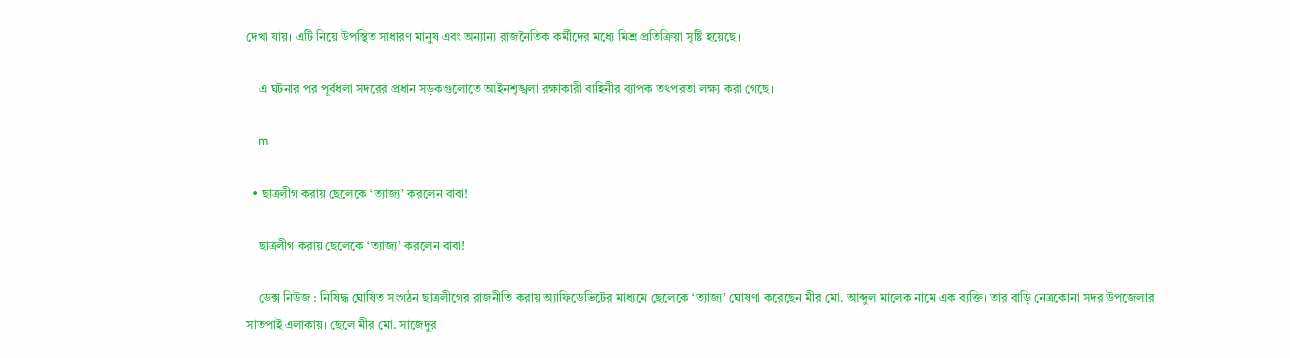দেখা যায়। এটি নিয়ে উপস্থিত সাধারণ মানুষ এবং অন্যান্য রাজনৈতিক কর্মীদের মধ্যে মিশ্র প্রতিক্রিয়া সৃষ্টি হয়েছে।

    এ ঘটনার পর পূর্বধলা সদরের প্রধান সড়কগুলোতে আইনশৃঙ্খলা রক্ষাকারী বাহিনীর ব্যাপক তৎপরতা লক্ষ্য করা গেছে।

    m

  • ছাত্রলীগ করায় ছেলেকে ‘ত্যাজ্য’ করলেন বাবা!

    ছাত্রলীগ করায় ছেলেকে ‘ত্যাজ্য’ করলেন বাবা!

    ডেক্স নিউজ : নিষিদ্ধ ঘোষিত সংগঠন ছাত্রলীগের রাজনীতি করায় অ্যাফিডেভিটের মাধ্যমে ছেলেকে ‘ত্যাজ্য’ ঘোষণা করেছেন মীর মো. আব্দুল মালেক নামে এক ব্যক্তি। তার বাড়ি নেত্রকোনা সদর উপজেলার সাতপাই এলাকায়। ছেলে মীর মো. সাজেদুর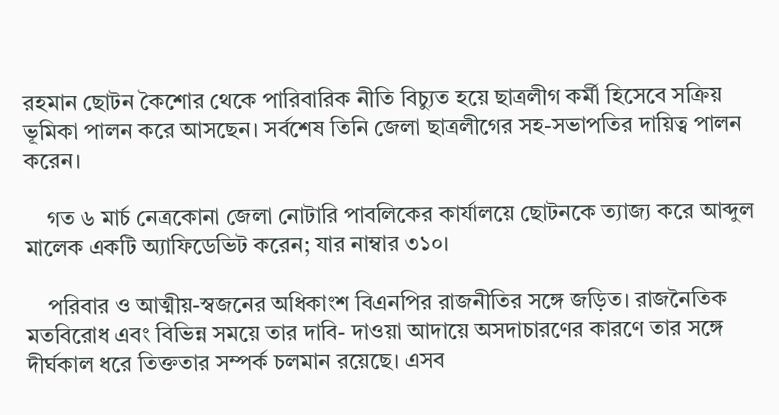রহমান ছোটন কৈশোর থেকে পারিবারিক নীতি বিচ্যুত হয়ে ছাত্রলীগ কর্মী হিসেবে সক্রিয় ভূমিকা পালন করে আসছেন। সর্বশেষ তিনি জেলা ছাত্রলীগের সহ-সভাপতির দায়িত্ব পালন করেন।

    গত ৬ মার্চ নেত্রকোনা জেলা নোটারি পাবলিকের কার্যালয়ে ছোটনকে ত্যাজ্য করে আব্দুল মালেক একটি অ্যাফিডেভিট করেন; যার নাম্বার ৩১০।

    পরিবার ও আত্মীয়-স্বজনের অধিকাংশ বিএনপির রাজনীতির সঙ্গে জড়িত। রাজনৈতিক মতবিরোধ এবং বিভিন্ন সময়ে তার দাবি- দাওয়া আদায়ে অসদাচারণের কারণে তার সঙ্গে দীর্ঘকাল ধরে তিক্ততার সম্পর্ক চলমান রয়েছে। এসব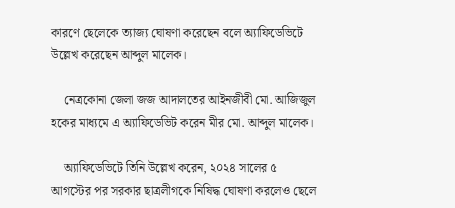কারণে ছেলেকে ত্যাজ্য ঘোষণা করেছেন বলে অ্যাফিডেভিটে উল্লেখ করেছেন আব্দুল মালেক।

    নেত্রকোনা জেলা জজ আদালতের আইনজীবী মো. আজিজুল হকের মাধ্যমে এ অ্যাফিডেভিট করেন মীর মো. আব্দুল মালেক।

    অ্যাফিডেভিটে তিনি উল্লেখ করেন, ২০২৪ সালের ৫ আগস্টের পর সরকার ছাত্রলীগকে নিষিদ্ধ ঘোষণা করলেও ছেলে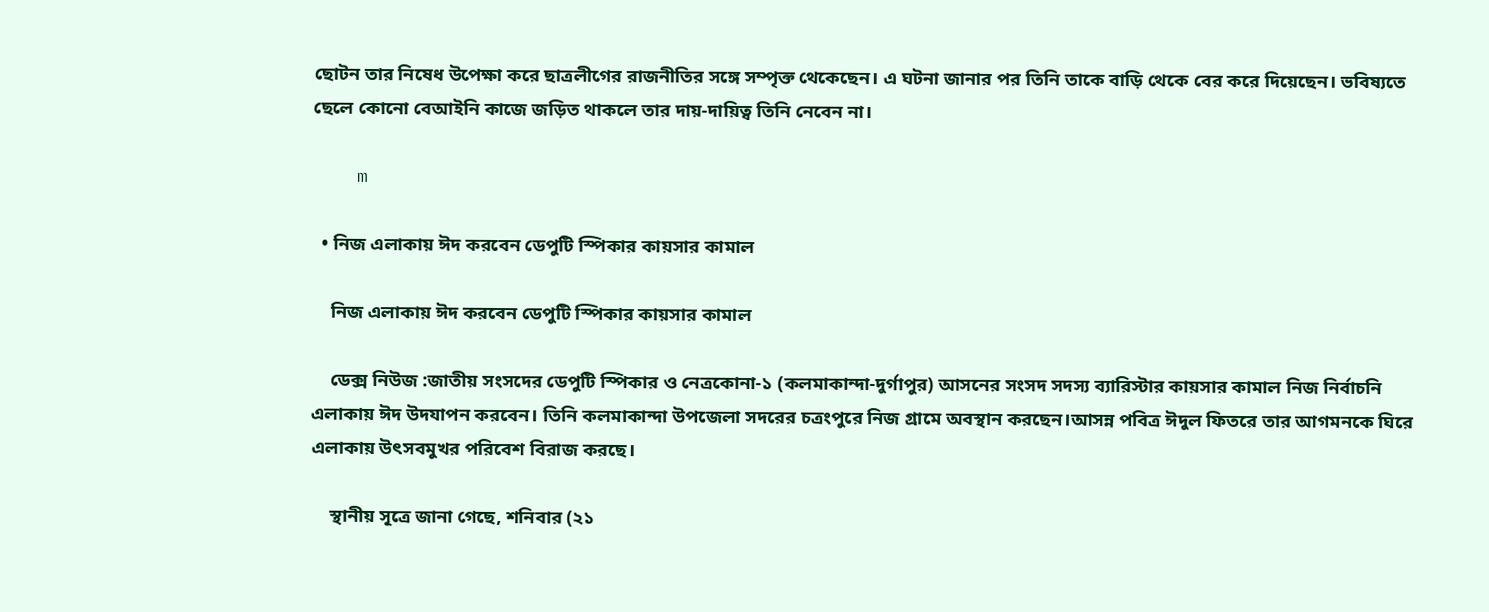ছোটন তার নিষেধ উপেক্ষা করে ছাত্রলীগের রাজনীতির সঙ্গে সম্পৃক্ত থেকেছেন। এ ঘটনা জানার পর তিনি তাকে বাড়ি থেকে বের করে দিয়েছেন। ভবিষ্যতে ছেলে কোনো বেআইনি কাজে জড়িত থাকলে তার দায়-দায়িত্ব তিনি নেবেন না।

    m

  • নিজ এলাকায় ঈদ করবেন ডেপুটি স্পিকার কায়সার কামাল

    নিজ এলাকায় ঈদ করবেন ডেপুটি স্পিকার কায়সার কামাল

    ডেক্স নিউজ :জাতীয় সংসদের ডেপুটি স্পিকার ও নেত্রকোনা-১ (কলমাকান্দা-দুর্গাপুর) আসনের সংসদ সদস্য ব্যারিস্টার কায়সার কামাল নিজ নির্বাচনি এলাকায় ঈদ উদযাপন করবেন। তিনি কলমাকান্দা উপজেলা সদরের চত্রংপুরে নিজ গ্রামে অবস্থান করছেন।আসন্ন পবিত্র ঈদুল ফিতরে তার আগমনকে ঘিরে এলাকায় উৎসবমুখর পরিবেশ বিরাজ করছে।

    স্থানীয় সূত্রে জানা গেছে, শনিবার (২১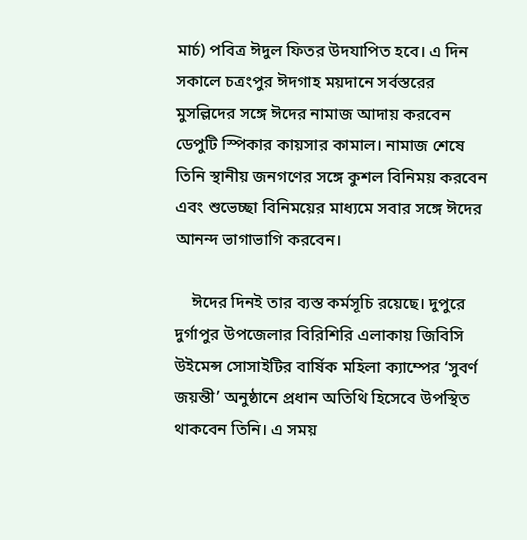মার্চ) পবিত্র ঈদুল ফিতর উদযাপিত হবে। এ দিন সকালে চত্রংপুর ঈদগাহ ময়দানে সর্বস্তরের মুসল্লিদের সঙ্গে ঈদের নামাজ আদায় করবেন ডেপুটি স্পিকার কায়সার কামাল। নামাজ শেষে তিনি স্থানীয় জনগণের সঙ্গে কুশল বিনিময় করবেন এবং শুভেচ্ছা বিনিময়ের মাধ্যমে সবার সঙ্গে ঈদের আনন্দ ভাগাভাগি করবেন।

    ঈদের দিনই তার ব্যস্ত কর্মসূচি রয়েছে। দুপুরে দুর্গাপুর উপজেলার বিরিশিরি এলাকায় জিবিসি উইমেন্স সোসাইটির বার্ষিক মহিলা ক্যাম্পের ‘সুবর্ণ জয়ন্তী’ অনুষ্ঠানে প্রধান অতিথি হিসেবে উপস্থিত থাকবেন তিনি। এ সময়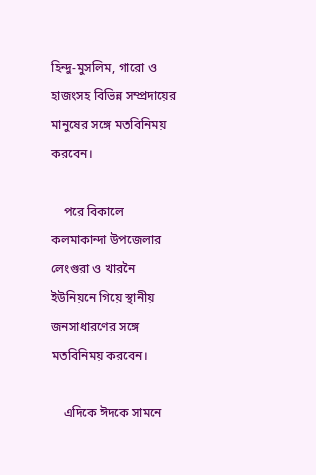হিন্দু-মুসলিম, গারো ও হাজংসহ বিভিন্ন সম্প্রদায়ের মানুষের সঙ্গে মতবিনিময় করবেন।

    পরে বিকালে কলমাকান্দা উপজেলার লেংগুরা ও খারনৈ ইউনিয়নে গিয়ে স্থানীয় জনসাধারণের সঙ্গে মতবিনিময় করবেন।

    এদিকে ঈদকে সামনে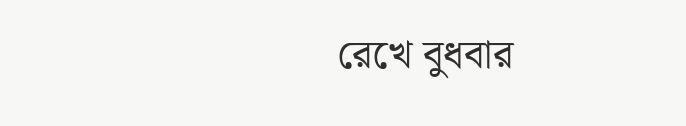রেখে বুধবার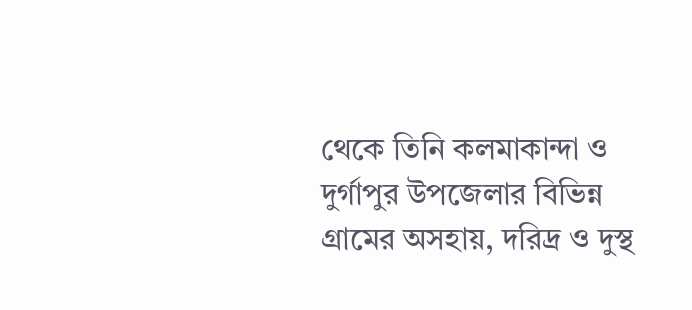থেকে তিনি কলমাকান্দা ও দুর্গাপুর উপজেলার বিভিন্ন গ্রামের অসহায়, দরিদ্র ও দুস্থ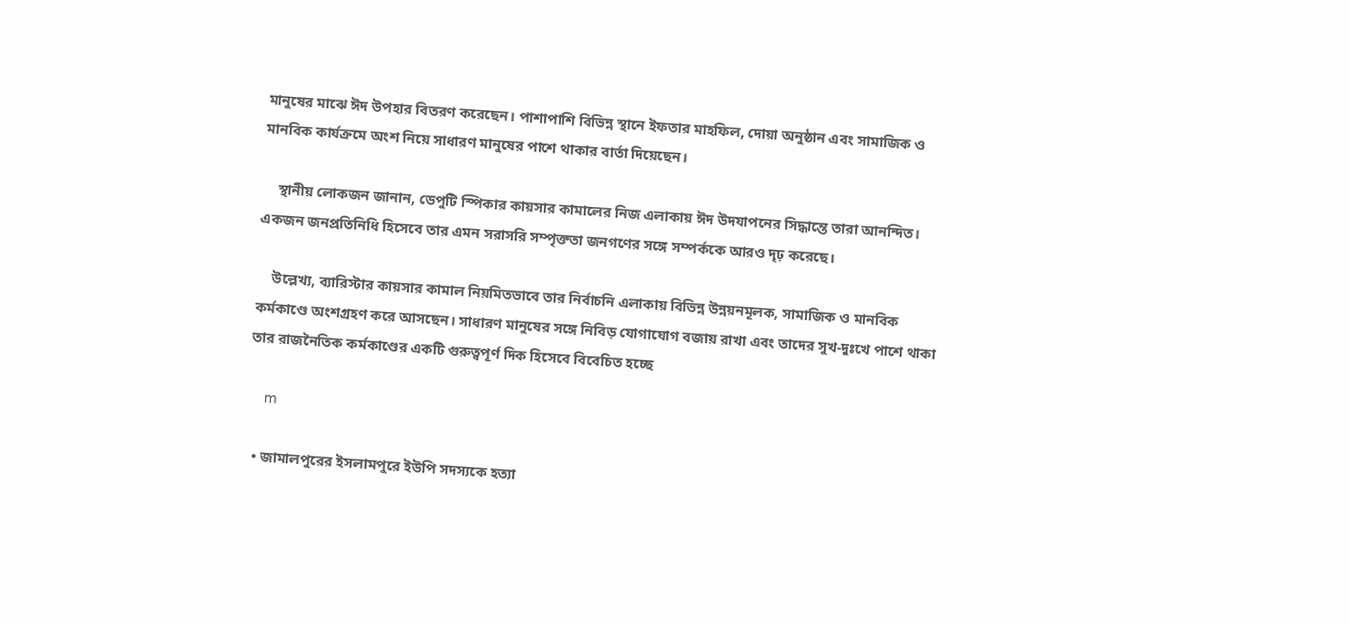মানুষের মাঝে ঈদ উপহার বিতরণ করেছেন। পাশাপাশি বিভিন্ন স্থানে ইফতার মাহফিল, দোয়া অনুষ্ঠান এবং সামাজিক ও মানবিক কার্যক্রমে অংশ নিয়ে সাধারণ মানুষের পাশে থাকার বার্তা দিয়েছেন।

    স্থানীয় লোকজন জানান, ডেপুটি স্পিকার কায়সার কামালের নিজ এলাকায় ঈদ উদযাপনের সিদ্ধান্তে তারা আনন্দিত। একজন জনপ্রতিনিধি হিসেবে তার এমন সরাসরি সম্পৃক্ততা জনগণের সঙ্গে সম্পর্ককে আরও দৃঢ় করেছে।

    উল্লেখ্য, ব্যারিস্টার কায়সার কামাল নিয়মিতভাবে তার নির্বাচনি এলাকায় বিভিন্ন উন্নয়নমূলক, সামাজিক ও মানবিক কর্মকাণ্ডে অংশগ্রহণ করে আসছেন। সাধারণ মানুষের সঙ্গে নিবিড় যোগাযোগ বজায় রাখা এবং তাদের সুখ-দুঃখে পাশে থাকা তার রাজনৈতিক কর্মকাণ্ডের একটি গুরুত্বপূর্ণ দিক হিসেবে বিবেচিত হচ্ছে

    m

  • জামালপুরের ইসলামপুরে ইউপি সদস্যকে হত্যা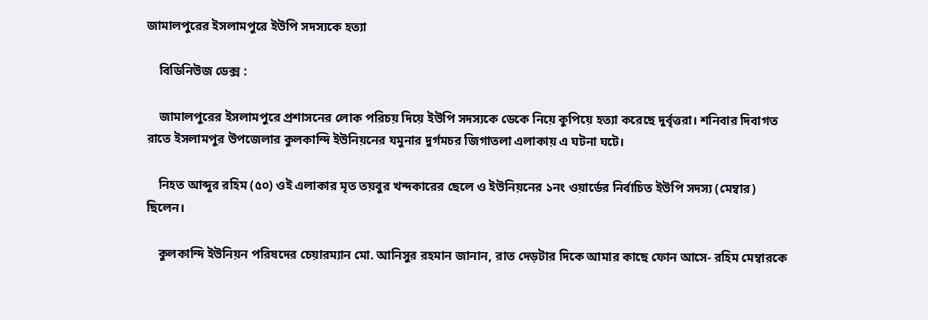জামালপুরের ইসলামপুরে ইউপি সদস্যকে হত্যা

    বিডিনিউজ ডেক্স :

    জামালপুরের ইসলামপুরে প্রশাসনের লোক পরিচয় দিয়ে ইউপি সদস্যকে ডেকে নিয়ে কুপিয়ে হত্যা করেছে দুর্বৃত্তরা। শনিবার দিবাগত রাতে ইসলামপুর উপজেলার কুলকান্দি ইউনিয়নের যমুনার দুর্গমচর জিগাতলা এলাকায় এ ঘটনা ঘটে।

    নিহত আব্দুর রহিম (৫০) ওই এলাকার মৃত তয়বুর খন্দকারের ছেলে ও ইউনিয়নের ১নং ওয়ার্ডের নির্বাচিত ইউপি সদস্য (মেম্বার) ছিলেন।

    কুলকান্দি ইউনিয়ন পরিষদের চেয়ারম্যান মো. আনিসুর রহমান জানান, রাত দেড়টার দিকে আমার কাছে ফোন আসে- রহিম মেম্বারকে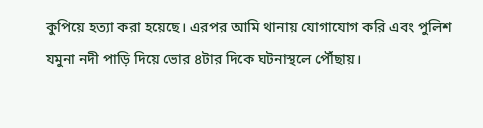কুপিয়ে হত্যা করা হয়েছে। এরপর আমি থানায় যোগাযোগ করি এবং পুলিশ যমুনা নদী পাড়ি দিয়ে ভোর ৪টার দিকে ঘটনাস্থলে পৌঁছায়।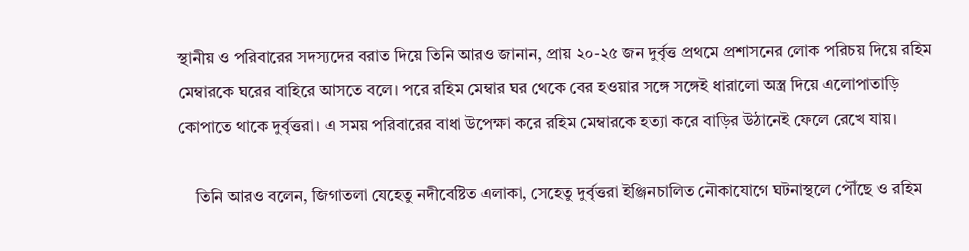স্থানীয় ও পরিবারের সদস্যদের বরাত দিয়ে তিনি আরও জানান, প্রায় ২০-২৫ জন দুর্বৃত্ত প্রথমে প্রশাসনের লোক পরিচয় দিয়ে রহিম মেম্বারকে ঘরের বাহিরে আসতে বলে। পরে রহিম মেম্বার ঘর থেকে বের হওয়ার সঙ্গে সঙ্গেই ধারালো অস্ত্র দিয়ে এলোপাতাড়ি কোপাতে থাকে দুর্বৃত্তরা। এ সময় পরিবারের বাধা উপেক্ষা করে রহিম মেম্বারকে হত্যা করে বাড়ির উঠানেই ফেলে রেখে যায়।

    তিনি আরও বলেন, জিগাতলা যেহেতু নদীবেষ্টিত এলাকা, সেহেতু দুর্বৃত্তরা ইঞ্জিনচালিত নৌকাযোগে ঘটনাস্থলে পৌঁছে ও রহিম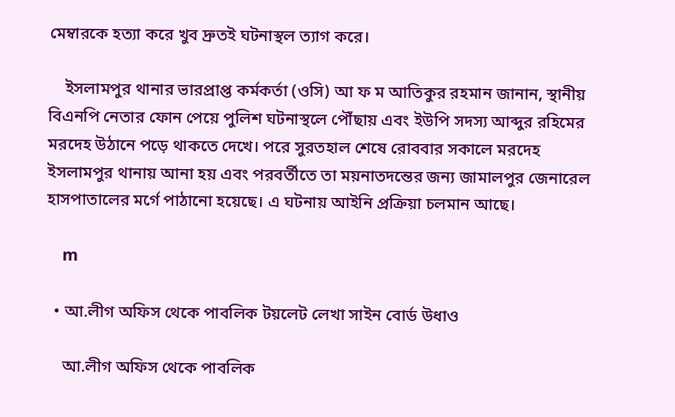মেম্বারকে হত্যা করে খুব দ্রুতই ঘটনাস্থল ত্যাগ করে।

    ইসলামপুর থানার ভারপ্রাপ্ত কর্মকর্তা (ওসি) আ ফ ম আতিকুর রহমান জানান, স্থানীয় বিএনপি নেতার ফোন পেয়ে পুলিশ ঘটনাস্থলে পৌঁছায় এবং ইউপি সদস্য আব্দুর রহিমের মরদেহ উঠানে পড়ে থাকতে দেখে। পরে সুরতহাল শেষে রোববার সকালে মরদেহ ইসলামপুর থানায় আনা হয় এবং পরবর্তীতে তা ময়নাতদন্তের জন্য জামালপুর জেনারেল হাসপাতালের মর্গে পাঠানো হয়েছে। এ ঘটনায় আইনি প্রক্রিয়া চলমান আছে।

    m

  • আ.লীগ অফিস থেকে পাবলিক টয়লেট লেখা সাইন বোর্ড উধাও

    আ.লীগ অফিস থেকে পাবলিক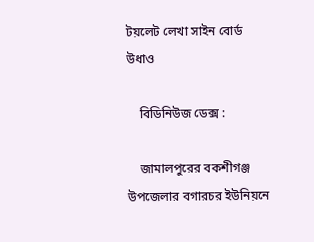টয়লেট লেখা সাইন বোর্ড উধাও

    বিডিনিউজ ডেক্স :

    জামালপুরের বকশীগঞ্জ উপজেলার বগারচর ইউনিয়নে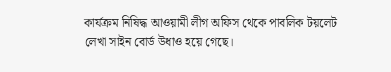কার্যক্রম নিষিদ্ধ আওয়ামী লীগ অফিস থেকে পাবলিক টয়লেট লেখা সাইন বোর্ড উধাও হয়ে গেছে।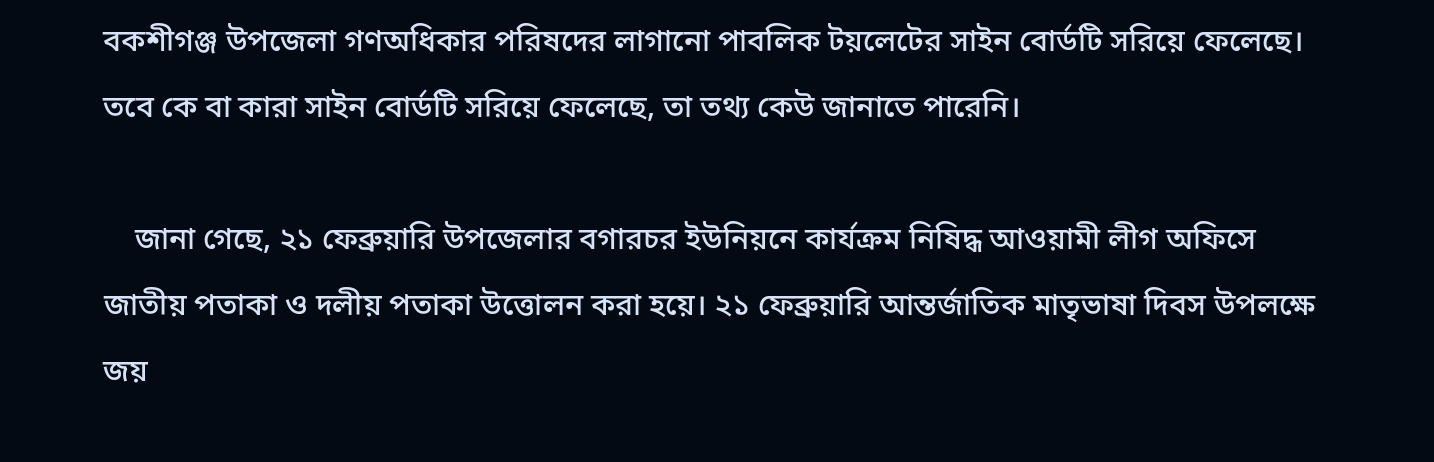বকশীগঞ্জ উপজেলা গণঅধিকার পরিষদের লাগানো পাবলিক টয়লেটের সাইন বোর্ডটি সরিয়ে ফেলেছে। তবে কে বা কারা সাইন বোর্ডটি সরিয়ে ফেলেছে, তা তথ্য কেউ জানাতে পারেনি।

    জানা গেছে, ২১ ফেব্রুয়ারি উপজেলার বগারচর ইউনিয়নে কার্যক্রম নিষিদ্ধ আওয়ামী লীগ অফিসে জাতীয় পতাকা ও দলীয় পতাকা উত্তোলন করা হয়ে। ২১ ফেব্রুয়ারি আন্তর্জাতিক মাতৃভাষা দিবস উপলক্ষে জয়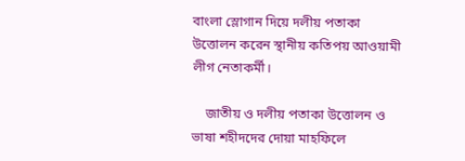বাংলা স্লোগান দিয়ে দলীয় পতাকা উত্তোলন করেন স্থানীয় কতিপয় আওয়ামী লীগ নেতাকর্মী।

    জাতীয় ও দলীয় পতাকা উত্তোলন ও ভাষা শহীদদের দোয়া মাহফিলে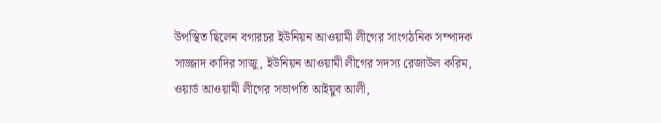উপস্থিত ছিলেন বগারচর ইউনিয়ন আওয়ামী লীগের সাংগঠনিক সম্পাদক সাজ্জাদ কাদির সাজু, ইউনিয়ন আওয়ামী লীগের সদস্য রেজাউল করিম, ওয়ার্ড আওয়ামী লীগের সভাপতি আইয়ুব আলী,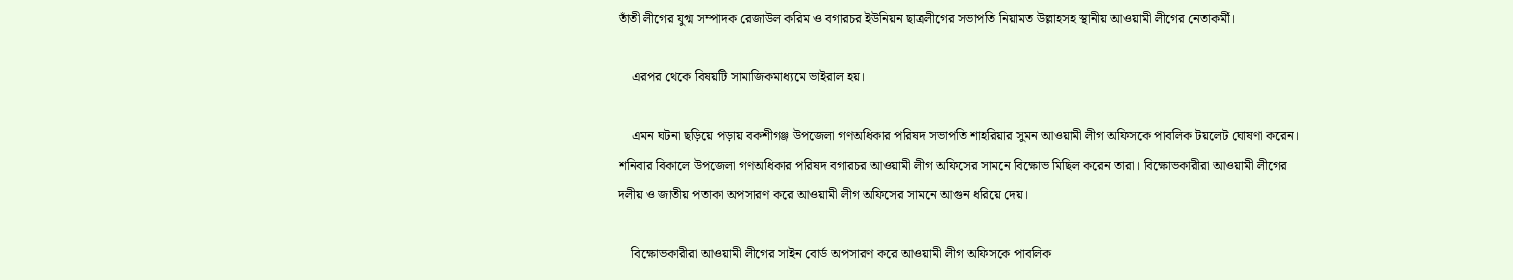তাঁতী লীগের যুগ্ম সম্পাদক রেজাউল করিম ও বগারচর ইউনিয়ন ছাত্রলীগের সভাপতি নিয়ামত উল্লাহসহ স্থানীয় আওয়ামী লীগের নেতাকর্মী।

    এরপর থেকে বিষয়টি সামাজিকমাধ্যমে ভাইরাল হয়।

    এমন ঘটনা ছড়িয়ে পড়ায় বকশীগঞ্জ উপজেলা গণঅধিকার পরিষদ সভাপতি শাহরিয়ার সুমন আওয়ামী লীগ অফিসকে পাবলিক টয়লেট ঘোষণা করেন। শনিবার বিকালে উপজেলা গণঅধিকার পরিষদ বগারচর আওয়ামী লীগ অফিসের সামনে বিক্ষোভ মিছিল করেন তারা। বিক্ষোভকারীরা আওয়ামী লীগের দলীয় ও জাতীয় পতাকা অপসারণ করে আওয়ামী লীগ অফিসের সামনে আগুন ধরিয়ে দেয়।

    বিক্ষোভকারীরা আওয়ামী লীগের সাইন বোর্ড অপসারণ করে আওয়ামী লীগ অফিসকে পাবলিক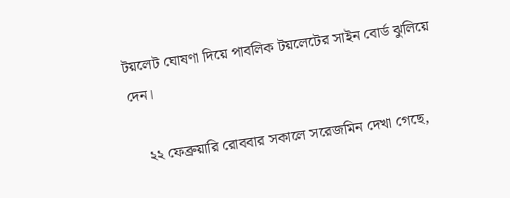টয়লেট ঘোষণা দিয়ে পাবলিক টয়লেটের সাইন বোর্ড ঝুলিয়ে দেন।

    ২২ ফেব্রুয়ারি রোববার সকালে সরেজমিন দেখা গেছে,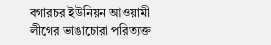বগারচর ইউনিয়ন আওয়ামী লীগের ভাঙাচোরা পরিত্যক্ত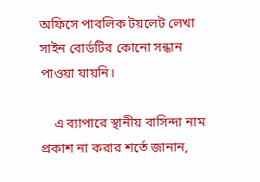অফিসে পাবলিক টয়লেট লেখা সাইন বোর্ডটির কোনো সন্ধান পাওয়া যায়নি।

    এ ব্যাপারে স্থানীয় বাসিন্দা নাম প্রকাশ না করার শর্তে জানান,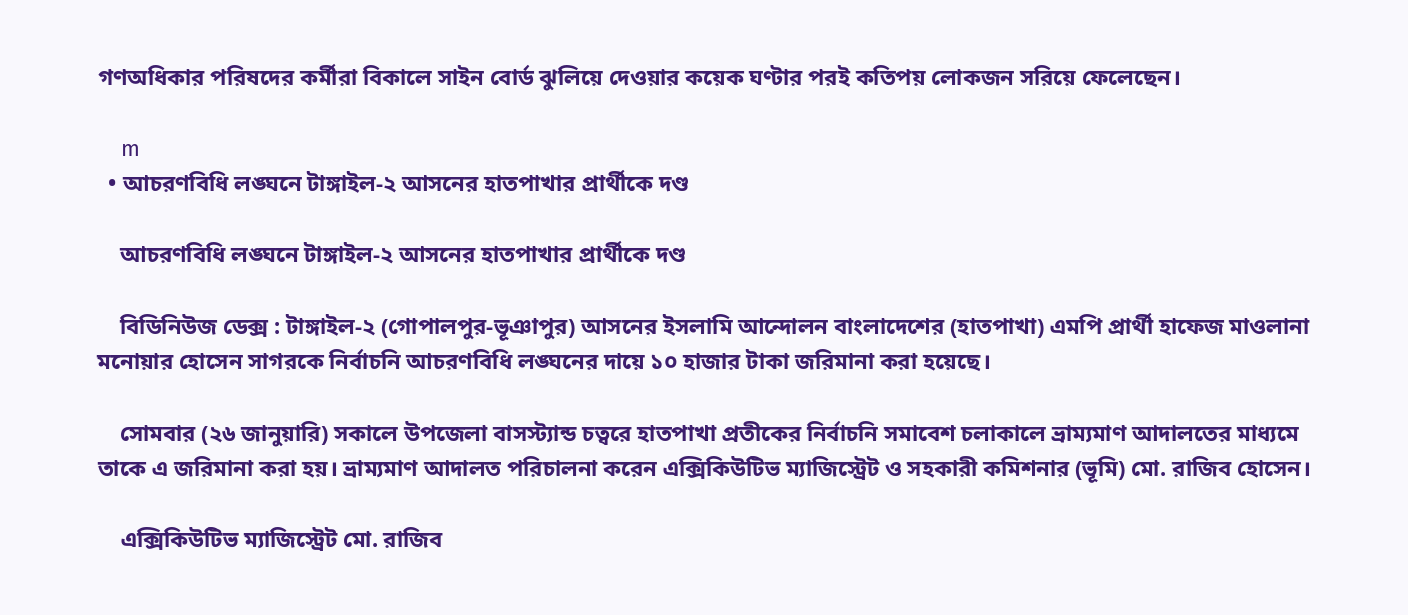গণঅধিকার পরিষদের কর্মীরা বিকালে সাইন বোর্ড ঝুলিয়ে দেওয়ার কয়েক ঘণ্টার পরই কতিপয় লোকজন সরিয়ে ফেলেছেন।

    m
  • আচরণবিধি লঙ্ঘনে টাঙ্গাইল-২ আসনের হাতপাখার প্রার্থীকে দণ্ড

    আচরণবিধি লঙ্ঘনে টাঙ্গাইল-২ আসনের হাতপাখার প্রার্থীকে দণ্ড

    বিডিনিউজ ডেক্স : টাঙ্গাইল-২ (গোপালপুর-ভূঞাপুর) আসনের ইসলামি আন্দোলন বাংলাদেশের (হাতপাখা) এমপি প্রার্থী হাফেজ মাওলানা মনোয়ার হোসেন সাগরকে নির্বাচনি আচরণবিধি লঙ্ঘনের দায়ে ১০ হাজার টাকা জরিমানা করা হয়েছে।

    সোমবার (২৬ জানুয়ারি) সকালে উপজেলা বাসস্ট্যান্ড চত্বরে হাতপাখা প্রতীকের নির্বাচনি সমাবেশ চলাকালে ভ্রাম্যমাণ আদালতের মাধ্যমে তাকে এ জরিমানা করা হয়। ভ্রাম্যমাণ আদালত পরিচালনা করেন এক্সিকিউটিভ ম্যাজিস্ট্রেট ও সহকারী কমিশনার (ভূমি) মো. রাজিব হোসেন।

    এক্সিকিউটিভ ম্যাজিস্ট্রেট মো. রাজিব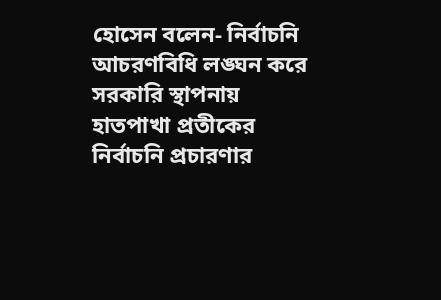হোসেন বলেন- নির্বাচনি আচরণবিধি লঙ্ঘন করে সরকারি স্থাপনায় হাতপাখা প্রতীকের নির্বাচনি প্রচারণার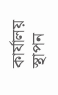কার্যালয় স্থাপন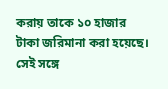করায় তাকে ১০ হাজার টাকা জরিমানা করা হয়েছে। সেই সঙ্গে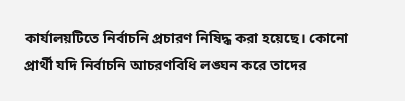কার্যালয়টিতে নির্বাচনি প্রচারণ নিষিদ্ধ করা হয়েছে। কোনো প্রার্থী যদি নির্বাচনি আচরণবিধি লঙ্ঘন করে তাদের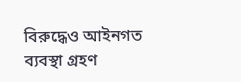বিরুদ্ধেও আইনগত ব্যবস্থা গ্রহণ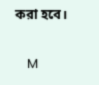করা হবে।

    M